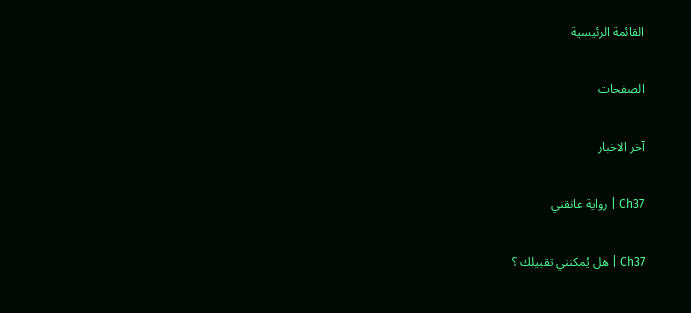القائمة الرئيسية

الصفحات

آخر الاخبار

Ch37 | رواية عانقني

Ch37 | هل يُمكنني تقبيلك ؟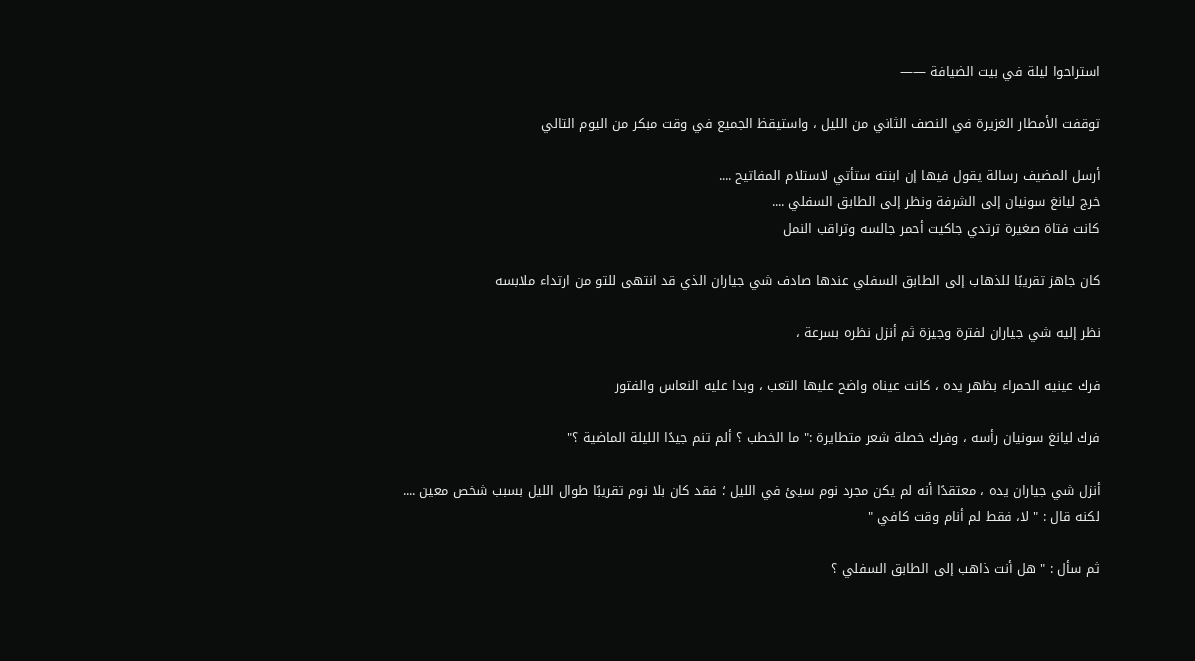استراحوا ليلة في بيت الضيافة ——

توقفت الأمطار الغزيرة في النصف الثاني من الليل ، واستيقظ الجميع في وقت مبكر من اليوم التالي

أرسل المضيف رسالة يقول فيها إن ابنته ستأتي لاستلام المفاتيح ....
خرج ليانغ سونيان إلى الشرفة ونظر إلى الطابق السفلي ....
كانت فتاة صغيرة ترتدي جاكيت أحمر جالسه وتراقب النمل

كان جاهز تقريبًا للذهاب إلى الطابق السفلي عندها صادف شي جياران الذي قد انتهى للتو من ارتداء ملابسه

نظر إليه شي جياران لفترة وجيزة ثم أنزل نظره بسرعة ،

فرك عينيه الحمراء بظهر يده ، كانت عيناه واضح عليها التعب ، وبدا عليه النعاس والفتور

فرك ليانغ سونيان رأسه ، وفرك خصلة شعر متطايرة :" ما الخطب ؟ ألم تنم جيدًا الليلة الماضية ؟"

أنزل شي جياران يده ، معتقدًا أنه لم يكن مجرد نوم سيئ في الليل ؛ فقد كان بلا نوم تقريبًا طوال الليل بسبب شخص معين .... لكنه قال : " لا، فقط لم أنام وقت كافي "

ثم سأل : " هل أنت ذاهب إلى الطابق السفلي ؟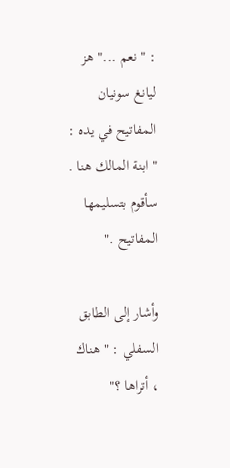: " نعم ..." هز ليانغ سونيان المفاتيح في يده : " ابنة المالك هنا . سأقوم بتسليمها المفاتيح ."

وأشار إلى الطابق السفلي : " هناك ، أتراها ؟"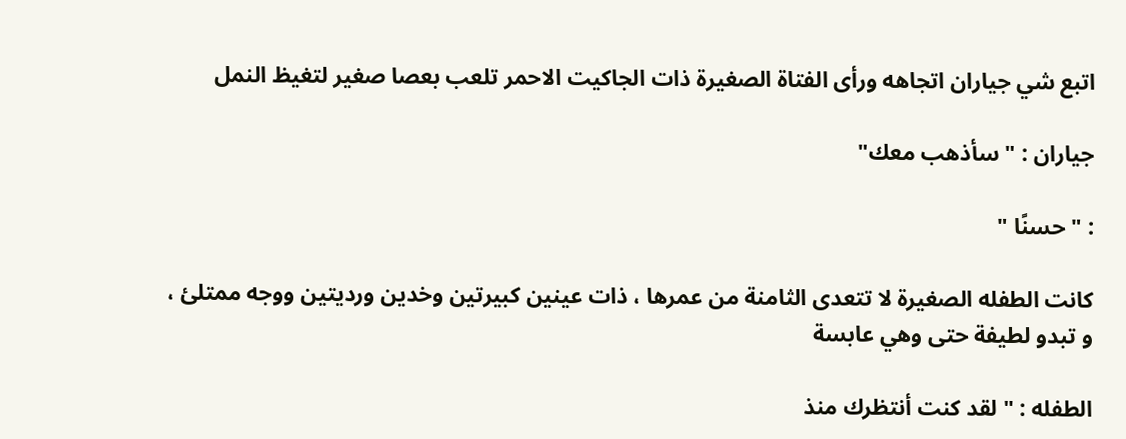اتبع شي جياران اتجاهه ورأى الفتاة الصغيرة ذات الجاكيت الاحمر تلعب بعصا صغير لتغيظ النمل

جياران : " سأذهب معك"

: " حسنًا "

كانت الطفله الصغيرة لا تتعدى الثامنة من عمرها ، ذات عينين كبيرتين وخدين ورديتين ووجه ممتلئ ،
و تبدو لطيفة حتى وهي عابسة

الطفله : " لقد كنت أنتظرك منذ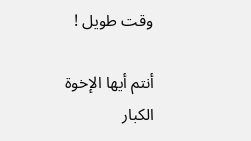وقت طويل !

أنتم أيها الإخوة الكبار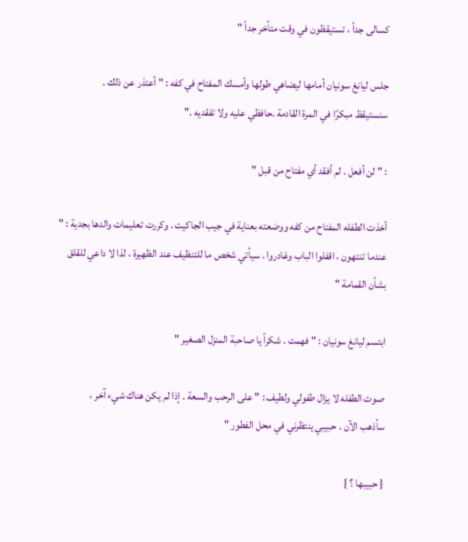كسالى جداً ، تستيقظون في وقت متأخر جداً "

جلس ليانغ سونيان أمامها ليضاهي طولها وأمسك المفتاح في كفه : " أعتذر عن ذلك .
سنستيقظ مبكرًا في المرة القادمة .حافظي عليه ولا تفقديه ."

: " لن أفعل . لم أفقد أي مفتاح من قبل "

أخذت الطفله المفتاح من كفه ووضعته بعناية في جيب الجاكيت . وكررت تعليمات والدها بجدية : " عندما تنتهون ، اقفلوا الباب وغادروا . سيأتي شخص ما للتنظيف عند الظهيرة ، لذا لا داعي للقلق بشأن القمامة "

ابتسم ليانغ سونيان : " فهمت . شكراً يا صاحبة المنزل الصغير "

صوت الطفله لا يزال طفولي ولطيف : " على الرحب والسعة . إذا لم يكن هناك شيء آخر ،
سأذهب الآن . حبيبي ينتظرني في محل الفطور "

{ حبيبها ؟ }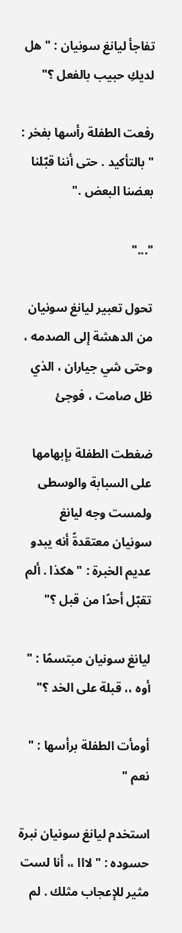تفاجأ ليانغ سونيان : " هل لديكِ حبيب بالفعل ؟"

رفعت الطفلة رأسها بفخر : " بالتأكيد . حتى أننا قبّلنا بعضنا البعض ."

"..."

تحول تعبير ليانغ سونيان من الدهشة إلى الصدمه ، وحتى شي جياران ، الذي ظل صامت ، فوجئ

ضغطت الطفلة بإبهامها على السبابة والوسطى ولمست وجه ليانغ سونيان معتقدةً أنه يبدو عديم الخبرة : " هكذا . ألم تقبّل أحدًا من قبل ؟"

ليانغ سونيان مبتسمًا : " أوه ،، قبلة على الخد ؟"

أومأت الطفلة برأسها : " نعم "

استخدم ليانغ سونيان نبرة حسوده : " لااا ،، أنا لست مثير للإعجاب مثلك . لم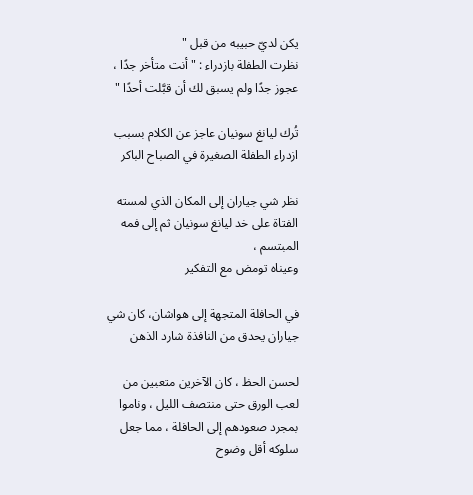يكن لديّ حبيبه من قبل "
نظرت الطفلة بازدراء : " أنت متأخر جدًا ، عجوز جدًا ولم يسبق لك أن قبَّلت أحدًا "

تُرك ليانغ سونيان عاجز عن الكلام بسبب ازدراء الطفلة الصغيرة في الصباح الباكر

نظر شي جياران إلى المكان الذي لمسته الفتاة على خد ليانغ سونيان ثم إلى فمه المبتسم ،
وعيناه تومض مع التفكير

في الحافلة المتجهة إلى هواشان، كان شي جياران يحدق من النافذة شارد الذهن

لحسن الحظ ، كان الآخرين متعبين من لعب الورق حتى منتصف الليل ، وناموا بمجرد صعودهم إلى الحافلة ، مما جعل سلوكه أقل وضوح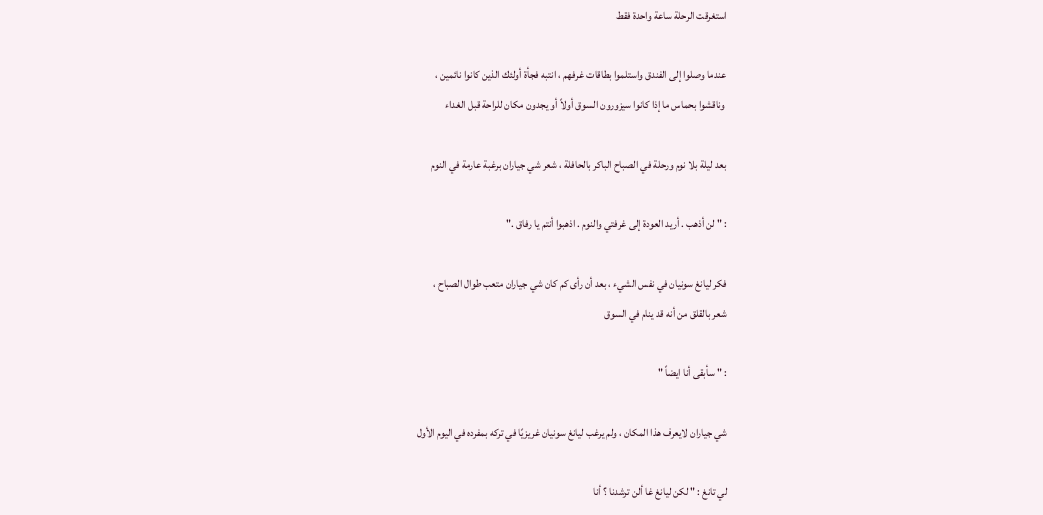استغرقت الرحلة ساعة واحدة فقط

عندما وصلوا إلى الفندق واستلموا بطاقات غرفهم ، انتبه فجأة أولئك الذين كانوا نائمين ،
 وناقشوا بحماس ما إذا كانوا سيزورون السوق أولاً أو يجدون مكان للراحة قبل الغداء

بعد ليلة بلا نوم ورحلة في الصباح الباكر بالحافلة ، شعر شي جياران برغبة عارمة في النوم

: " لن أذهب . أريد العودة إلى غرفتي والنوم . اذهبوا أنتم يا رفاق ."

فكر ليانغ سونيان في نفس الشيء ، بعد أن رأى كم كان شي جياران متعب طوال الصباح ،
شعر بالقلق من أنه قد ينام في السوق

: " سأبقى أنا ايضاً "

شي جياران لايعرف هذا المكان ، ولم يرغب ليانغ سونيان غريزيًا في تركه بمفرده في اليوم الأول

لي تانغ : " لكن ليانغ غا ألن ترشدنا ؟ أنا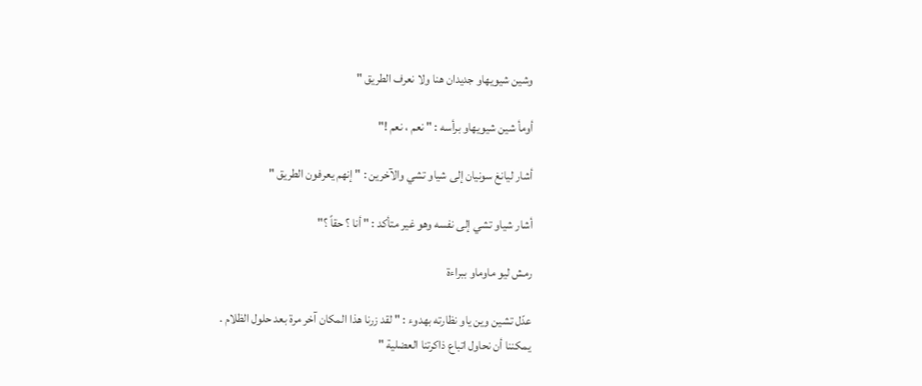وشين شيويهاو جديدان هنا ولا نعرف الطريق "

أومأ شين شيويهاو برأسه : " نعم ، نعم !"

أشار ليانغ سونيان إلى شياو تشي والآخرين : " إنهم يعرفون الطريق "

أشار شياو تشي إلى نفسه وهو غير متأكد : " أنا ؟ حقاً ؟"

رمش ليو ماوماو ببراءة

عدّل تشين وين ياو نظارته بهدوء : " لقد زرنا هذا المكان آخر مرة بعد حلول الظلام .
يمكننا أن نحاول اتباع ذاكرتنا العضلية "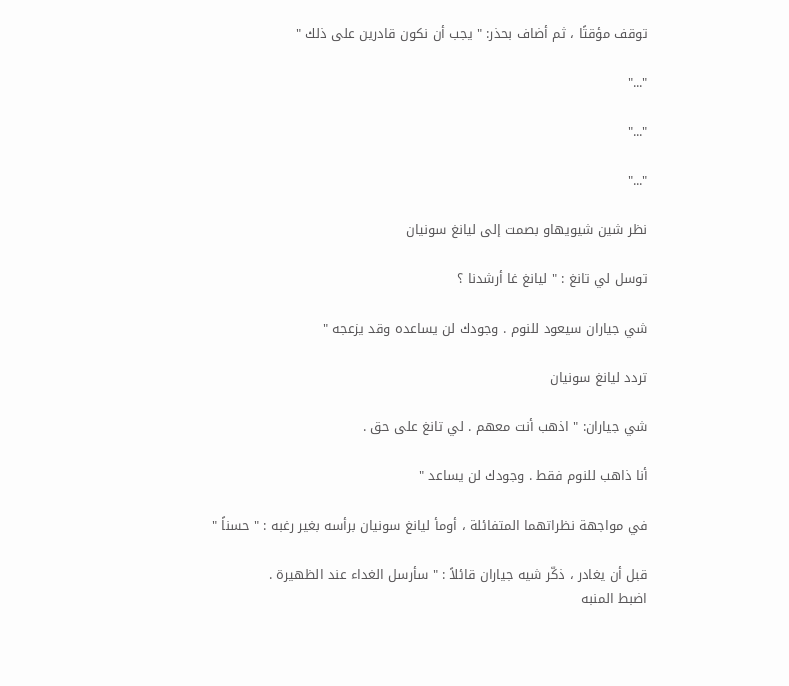توقف مؤقتًا ، ثم أضاف بحذر: " يجب أن نكون قادرين على ذلك "

"..."

"..."

"..."

نظر شين شيويهاو بصمت إلى ليانغ سونيان

توسل لي تانغ : " ليانغ غا أرشدنا ؟

شي جياران سيعود للنوم . وجودك لن يساعده وقد يزعجه "

تردد ليانغ سونيان

شي جياران: " اذهب أنت معهم . لي تانغ على حق .

أنا ذاهب للنوم فقط . وجودك لن يساعد "

في مواجهة نظراتهما المتفائلة ، أومأ ليانغ سونيان برأسه بغير رغبه : " حسناً "

قبل أن يغادر ، ذكّر شيه جياران قائلاً : " سأرسل الغداء عند الظهيرة .
اضبط المنبه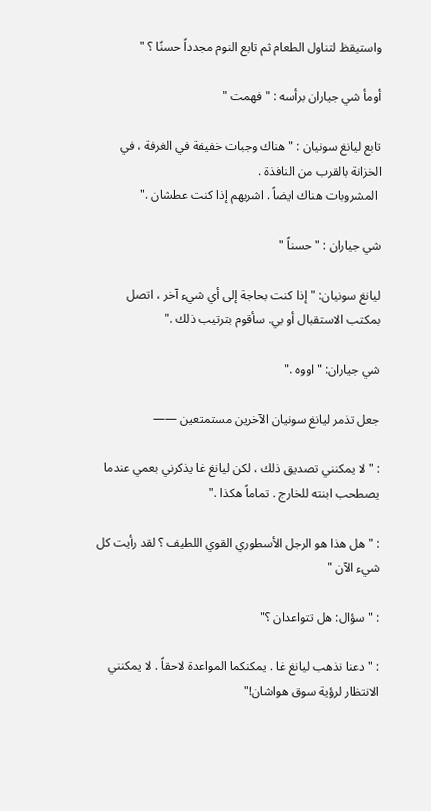واستيقظ لتناول الطعام ثم تابع النوم مجدداً حسنًا ؟ "

أومأ شي جياران برأسه : " فهمت "

تابع ليانغ سونيان : " هناك وجبات خفيفة في الغرفة ، في الخزانة بالقرب من النافذة .
 المشروبات هناك ايضاً . اشربهم إذا كنت عطشان ."

شي جياران : " حسناً "

ليانغ سونيان: " إذا كنت بحاجة إلى أي شيء آخر ، اتصل بمكتب الاستقبال أو بي. سأقوم بترتيب ذلك ."

شي جياران: " اووه ."

جعل تذمر ليانغ سونيان الآخرين مستمتعين ——

: " لا يمكنني تصديق ذلك ، لكن ليانغ غا يذكرني بعمي عندما يصطحب ابنته للخارج . تماماً هكذا ."

: " هل هذا هو الرجل الأسطوري القوي اللطيف ؟ لقد رأيت كل شيء الآن "

: " سؤال: هل تتواعدان ؟"

: " دعنا نذهب ليانغ غا . يمكنكما المواعدة لاحقاً . لا يمكنني الانتظار لرؤية سوق هواشان!"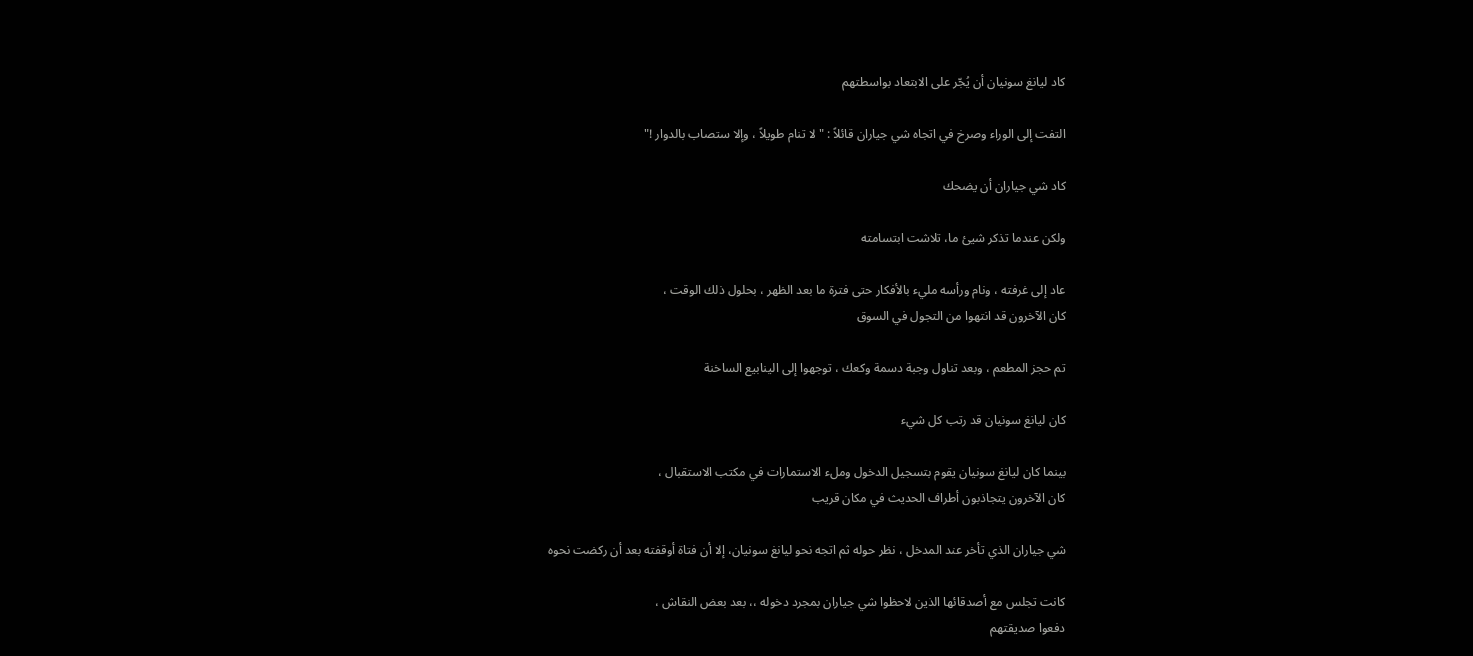كاد ليانغ سونيان أن يُجّر على الابتعاد بواسطتهم

التفت إلى الوراء وصرخ في اتجاه شي جياران قائلاً : " لا تنام طويلاً ، وإلا ستصاب بالدوار !"

كاد شي جياران أن يضحك

ولكن عندما تذكر شيئ ما، تلاشت ابتسامته

عاد إلى غرفته ، ونام ورأسه مليء بالأفكار حتى فترة ما بعد الظهر ، بحلول ذلك الوقت ،
كان الآخرون قد انتهوا من التجول في السوق

تم حجز المطعم ، وبعد تناول وجبة دسمة وكعك ، توجهوا إلى الينابيع الساخنة

كان ليانغ سونيان قد رتب كل شيء

بينما كان ليانغ سونيان يقوم بتسجيل الدخول وملء الاستمارات في مكتب الاستقبال ،
كان الآخرون يتجاذبون أطراف الحديث في مكان قريب

شي جياران الذي تأخر عند المدخل ، نظر حوله ثم اتجه نحو ليانغ سونيان، إلا أن فتاة أوقفته بعد أن ركضت نحوه

كانت تجلس مع أصدقائها الذين لاحظوا شي جياران بمجرد دخوله ،، بعد بعض النقاش ،
دفعوا صديقتهم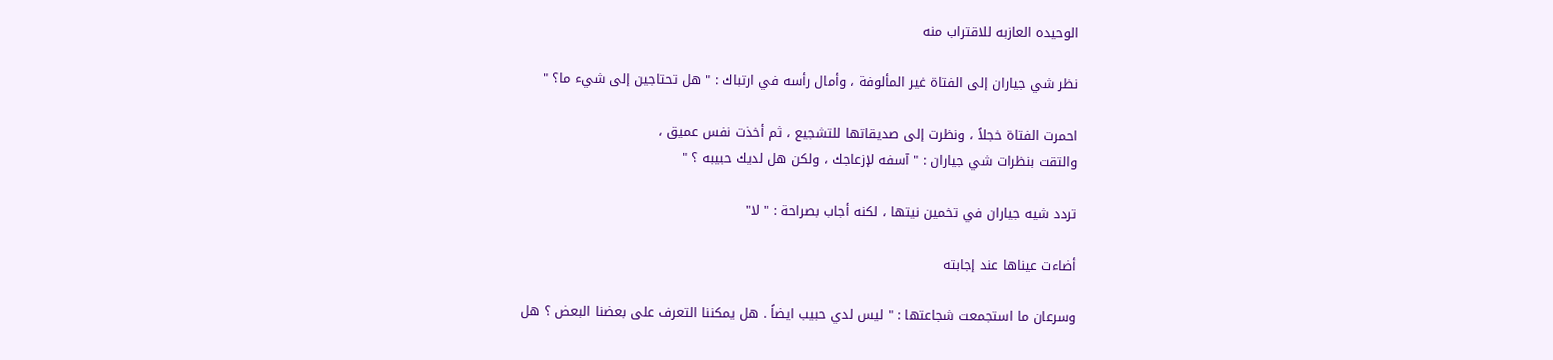الوحيده العازبه للاقتراب منه

نظر شي جياران إلى الفتاة غير المألوفة ، وأمال رأسه في ارتباك : " هل تحتاجين إلى شيء ما؟ "

احمرت الفتاة خجلاً ، ونظرت إلى صديقاتها للتشجيع ، ثم أخذت نفس عميق ،
والتقت بنظرات شي جياران : " آسفه لإزعاجك ، ولكن هل لديك حبيبه ؟ "

تردد شيه جياران في تخمين نيتها ، لكنه أجاب بصراحة : " لا"

أضاءت عيناها عند إجابته

وسرعان ما استجمعت شجاعتها : " ليس لدي حبيب ايضاً . هل يمكننا التعرف على بعضنا البعض ؟ هل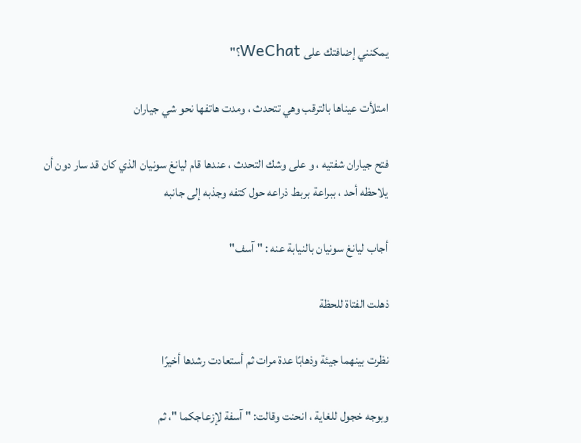يمكنني إضافتك على WeChat؟"

امتلأت عيناها بالترقب وهي تتحدث ، ومدت هاتفها نحو شي جياران

فتح جياران شفتيه ، و على وشك التحدث ، عندها قام ليانغ سونيان الذي كان قد سار دون أن يلاحظه أحد ، ببراعة بربط ذراعه حول كتفه وجذبه إلى جانبه

أجاب ليانغ سونيان بالنيابة عنه : " آسف"

ذهلت الفتاة للحظة

نظرت بينهما جيئة وذهابًا عدة مرات ثم أستعادت رشدها أخيرًا

وبوجه خجول للغاية ، انحنت وقالت: " آسفة لإزعاجكما "، ثم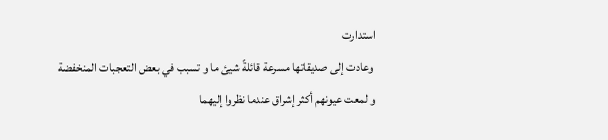استدارت
 وعادت إلى صديقاتها مسرعة قائلةً شيئ ما و تسبب في بعض التعجبات المنخفضة
و لمعت عيونهم أكثر إشراق عندما نظروا إليهما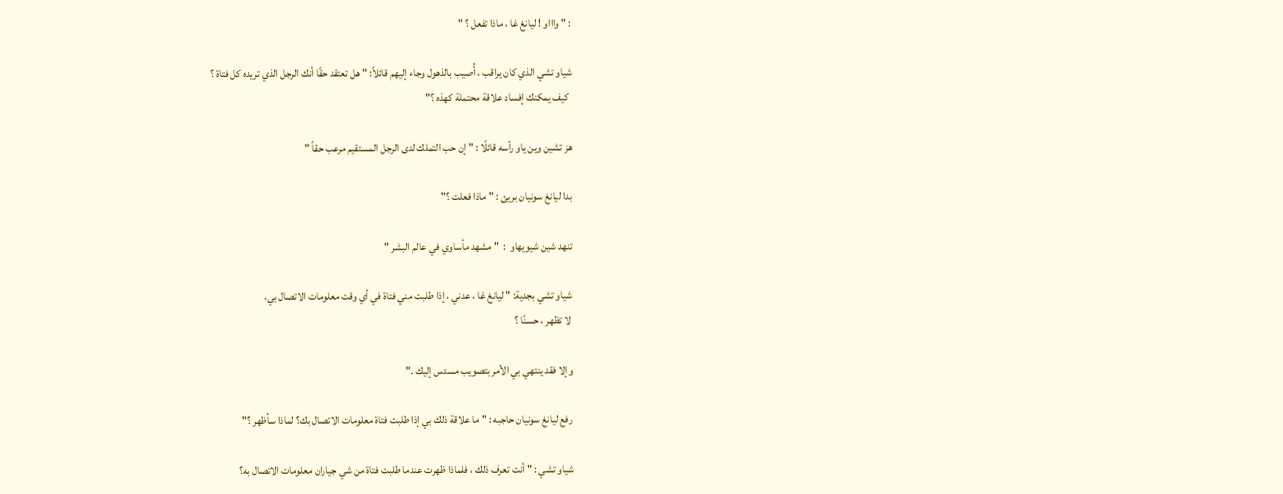: " واااو ! ليانغ غا ، ماذا تفعل ؟ "

شياو تشي الذي كان يراقب ، أُصيب بالذهول وجاء إليهم قائلاً: " هل تعتقد حقًا أنك الرجل الذي تريده كل فتاة ؟
 كيف يمكنك إفساد علاقة محتملة كهذه ؟"

هز تشين وين ياو رأسه قائلًا : " إن حب التملك لدى الرجل المستقيم مرعب حقاً "

بدا ليانغ سونيان بريئ : " ماذا فعلت ؟"

تنهد شين شيويهاو  :  " مشهد مأساوي في عالم البشر "

شياو تشي بجدية: " ليانغ غا ، عدني ، إذا طلبت مني فتاة في أي وقت معلومات الاتصال بي،
 لا تظهر ، حسنًا ؟

وإلا فقد ينتهي بي الأمر بتصويب مسدس إليك ."

رفع ليانغ سونيان حاجبه : " ما علاقة ذلك بي إذا طلبت فتاة معلومات الاتصال بك؟ لماذا سأظهر ؟"

شياو تشي : " أنت تعرف ذلك ، فلماذا ظهرت عندما طلبت فتاة من شي جياران معلومات الاتصال به؟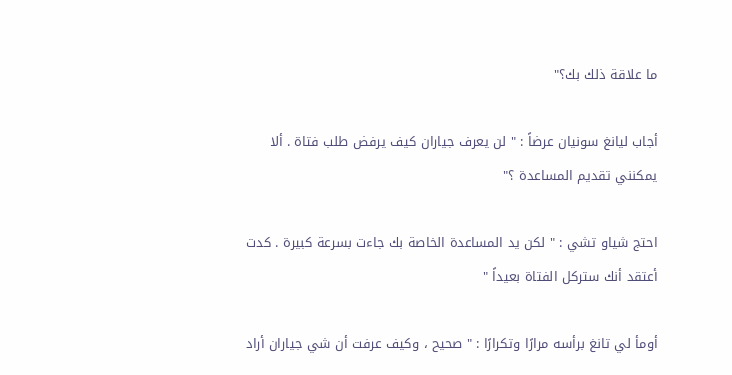ما علاقة ذلك بك؟"

أجاب ليانغ سونيان عرضاً : " لن يعرف جياران كيف يرفض طلب فتاة . ألا يمكنني تقديم المساعدة ؟"

احتج شياو تشي : " لكن يد المساعدة الخاصة بك جاءت بسرعة كبيرة . كدت أعتقد أنك ستركل الفتاة بعيداً "

أومأ لي تانغ برأسه مرارًا وتكرارًا : " صحيح ، وكيف عرفت أن شي جياران أراد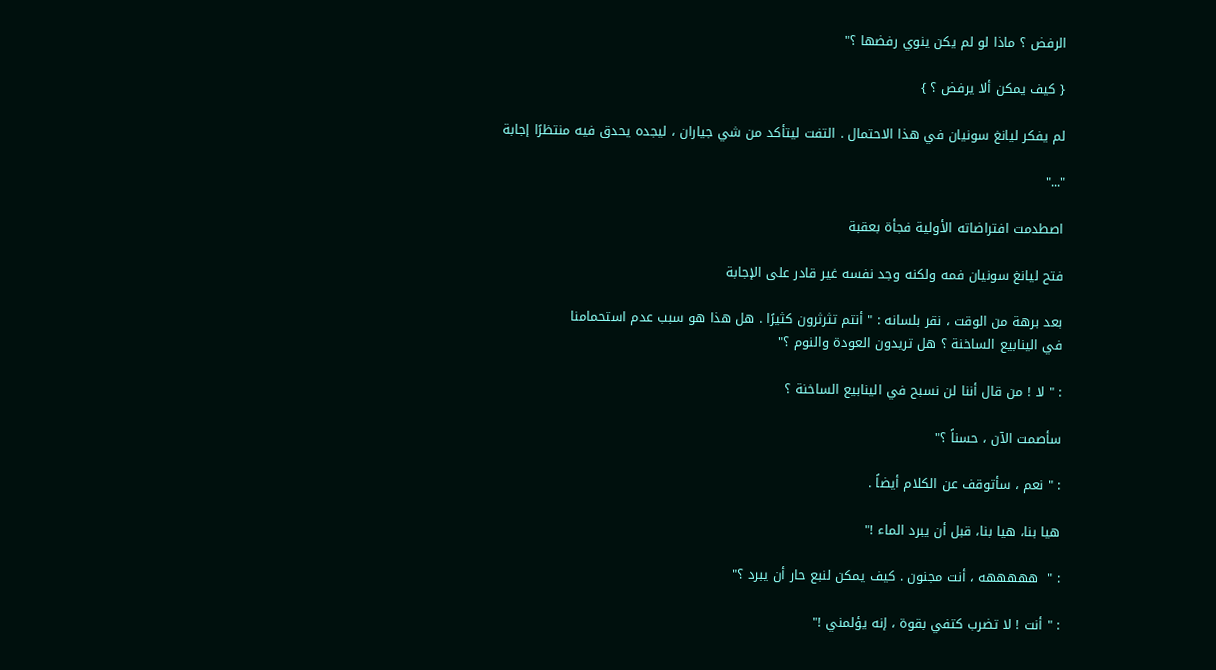الرفض ؟ ماذا لو لم يكن ينوي رفضها ؟"

{ كيف يمكن ألا يرفض ؟ }

لم يفكر ليانغ سونيان في هذا الاحتمال . التفت ليتأكد من شي جياران ، ليجده يحدق فيه منتظرًا إجابة

"..."

اصطدمت افتراضاته الأولية فجأة بعقبة

فتح ليانغ سونيان فمه ولكنه وجد نفسه غير قادر على الإجابة

بعد برهة من الوقت ، نقر بلسانه : " أنتم تثرثرون كثيرًا . هل هذا هو سبب عدم استحمامنا
في الينابيع الساخنة ؟ هل تريدون العودة والنوم ؟"

: " لا ! من قال أننا لن نسبح في الينابيع الساخنة ؟

سأصمت الآن ، حسناً ؟"

: " نعم ، سأتوقف عن الكلام أيضاً .

هيا بنا، هيا بنا، قبل أن يبرد الماء !"

: "  هههههه ، أنت مجنون . كيف يمكن لنبع حار أن يبرد ؟"

: " أنت ! لا تضرب كتفي بقوة ، إنه يؤلمني !"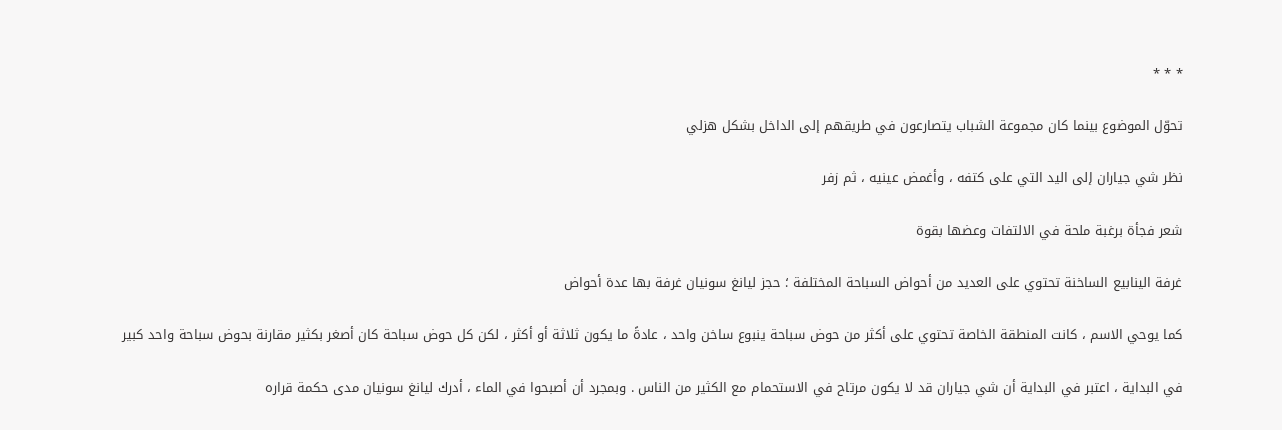* * *

تحوّل الموضوع بينما كان مجموعة الشباب يتصارعون في طريقهم إلى الداخل بشكل هزلي

نظر شي جياران إلى اليد التي على كتفه ، وأغمض عينيه ، ثم زفر

شعر فجأة برغبة ملحة في الالتفات وعضها بقوة

غرفة الينابيع الساخنة تحتوي على العديد من أحواض السباحة المختلفة ؛ حجز ليانغ سونيان غرفة بها عدة أحواض

كما يوحي الاسم ، كانت المنطقة الخاصة تحتوي على أكثر من حوض سباحة ينبوع ساخن واحد ، عادةً ما يكون ثلاثة أو أكثر ، لكن كل حوض سباحة كان أصغر بكثير مقارنة بحوض سباحة واحد كبير

في البداية ، اعتبر في البداية أن شي جياران قد لا يكون مرتاح في الاستحمام مع الكثير من الناس . وبمجرد أن أصبحوا في الماء ، أدرك ليانغ سونيان مدى حكمة قراره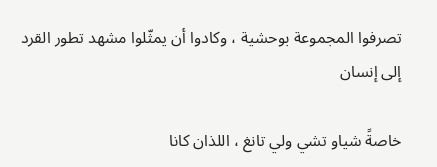تصرفوا المجموعة بوحشية ، وكادوا أن يمثّلوا مشهد تطور القرد إلى إنسان

خاصةً شياو تشي ولي تانغ ، اللذان كانا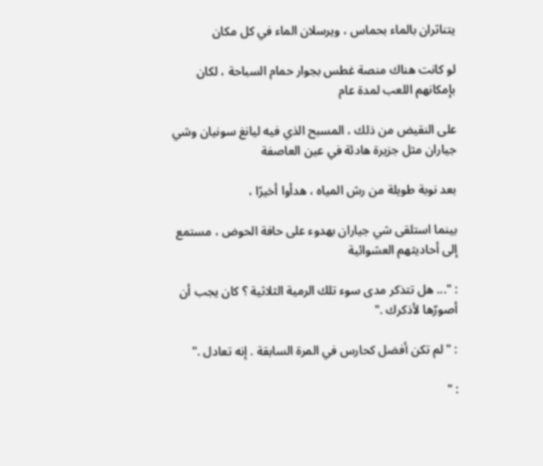يتناثران بالماء بحماس ، ويرسلان الماء في كل مكان

لو كانت هناك منصة غطس بجوار حمام السباحة ، لكان بإمكانهم اللعب لمدة عام

على النقيض من ذلك ، المسبح الذي فيه ليانغ سونيان وشي جياران مثل جزيرة هادئة في عين العاصفة

بعد نوبة طويلة من رش المياه ، هدأوا أخيرًا ،

بينما استلقى شي جياران بهدوء على حافة الحوض ، مستمع إلى أحاديثهم العشوائية

: "... هل تتذكر مدى سوء تلك الرمية الثلاثية ؟ كان يجب أن أصورّها لأذكرك ."

: " لم تكن أفضل كحارس في المرة السابقة . إنه تعادل ."

: "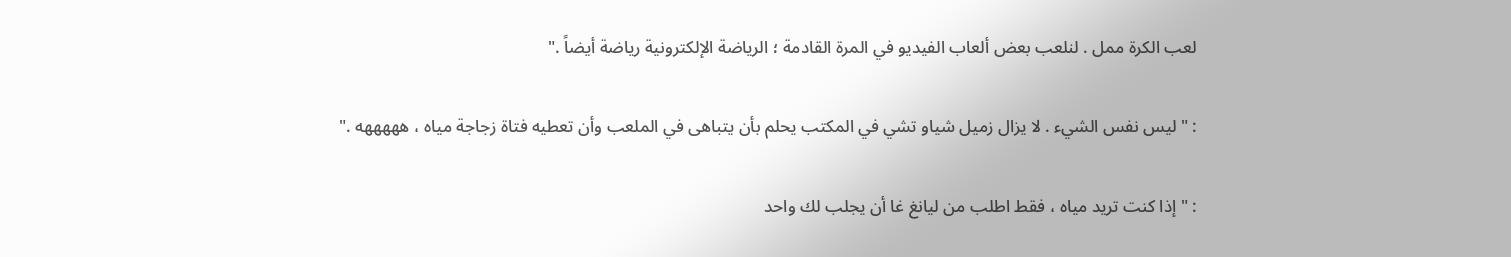لعب الكرة ممل . لنلعب بعض ألعاب الفيديو في المرة القادمة ؛ الرياضة الإلكترونية رياضة أيضاً ."

: " ليس نفس الشيء . لا يزال زميل شياو تشي في المكتب يحلم بأن يتباهى في الملعب وأن تعطيه فتاة زجاجة مياه ، هههههه ."

: " إذا كنت تريد مياه ، فقط اطلب من ليانغ غا أن يجلب لك واحد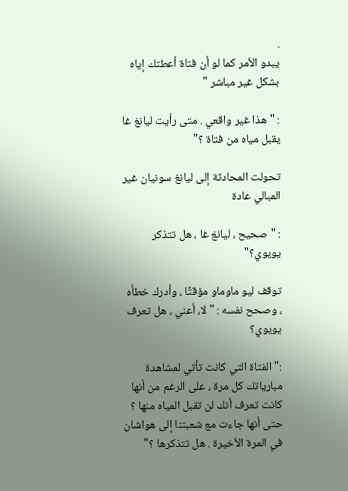.
يبدو الأمر كما لو أن فتاة أعطتك إياه بشكل غير مباشر "

: " هذا غير واقعي . متى رأيت ليانغ غا يقبل مياه من فتاة ؟"

تحولت المحادثة إلى ليانغ سونيان غير المبالي عادة

: " صحيح ، ليانغ غا ، هل تتذكر يويوي؟"

توقف ليو ماوماو مؤقتًا ، وأدرك خطأه ، وصحح نفسه : " لا، أعني ، هل تعرف يويوي؟

:" الفتاة التي كانت تأتي لمشاهدة مبارياتك كل مرة ، على الرغم من أنها كانت تعرف أنك لن تقبل المياه منها ؟ حتى أنها جاءت مع شعبتنا إلى هواشان في المرة الأخيرة . هل تتذكرها ؟"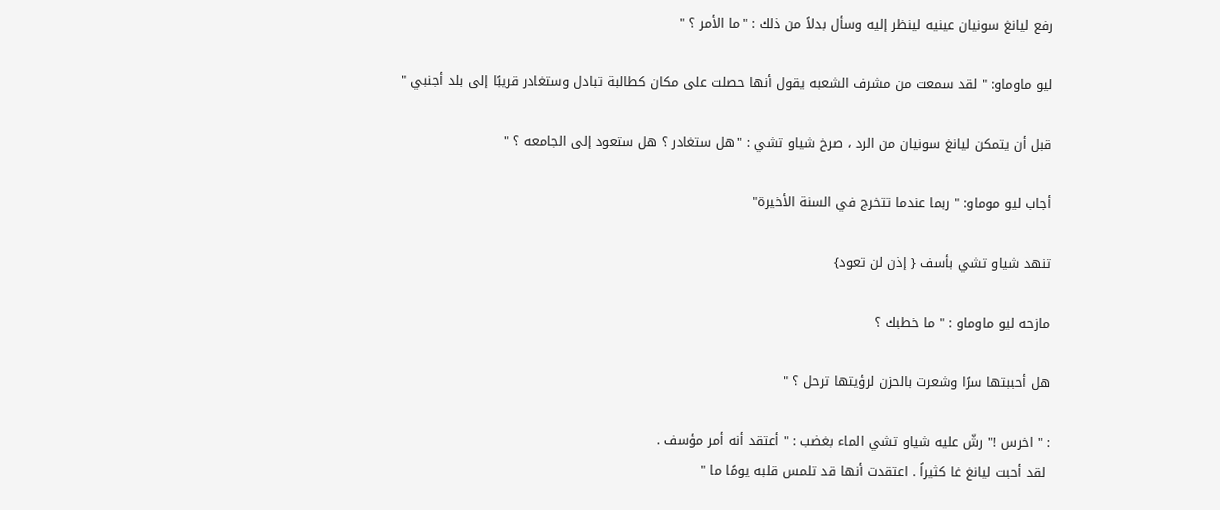رفع ليانغ سونيان عينيه لينظر إليه وسأل بدلاً من ذلك : "ما الأمر ؟ "

ليو ماوماو: " لقد سمعت من مشرف الشعبه يقول أنها حصلت على مكان كطالبة تبادل وستغادر قريبًا إلى بلد أجنبي "

قبل أن يتمكن ليانغ سونيان من الرد ، صرخ شياو تشي : "هل ستغادر ؟ هل ستعود إلى الجامعه ؟ "

أجاب ليو موماو: " ربما عندما تتخرج في السنة الأخيرة"

تنهد شياو تشي بأسف { إذن لن تعود}

مازحه ليو ماوماو : " ما خطبك ؟

هل أحببتها سرًا وشعرت بالحزن لرؤيتها ترحل ؟ "

: " اخرس !" رشّ عليه شياو تشي الماء بغضب : " أعتقد أنه أمر مؤسف .
 لقد أحبت ليانغ غا كثيراً . اعتقدت أنها قد تلمس قلبه يومًا ما "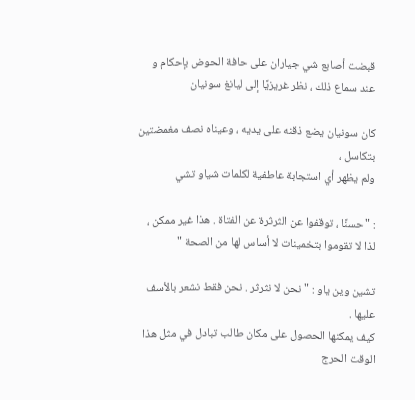قبضت أصابع شي جياران على حافة الحوض بإحكام و عند سماع ذلك ، نظر غريزيًا إلى ليانغ سونيان

كان سونيان يضع ذقنه على يديه ، وعيناه نصف مغمضتين بتكاسل ،
ولم يظهر أي استجابة عاطفية لكلمات شياو تشي

: "حسنًا ، توقفوا عن الثرثرة عن الفتاة . هذا غير ممكن ، لذا لا تقوموا بتخمينات لا أساس لها من الصحة "

تشين وين ياو : " نحن لا نثرثر . نحن فقط نشعر بالأسف عليها .
كيف يمكنها الحصول على مكان طالب تبادل في مثل هذا الوقت الحرج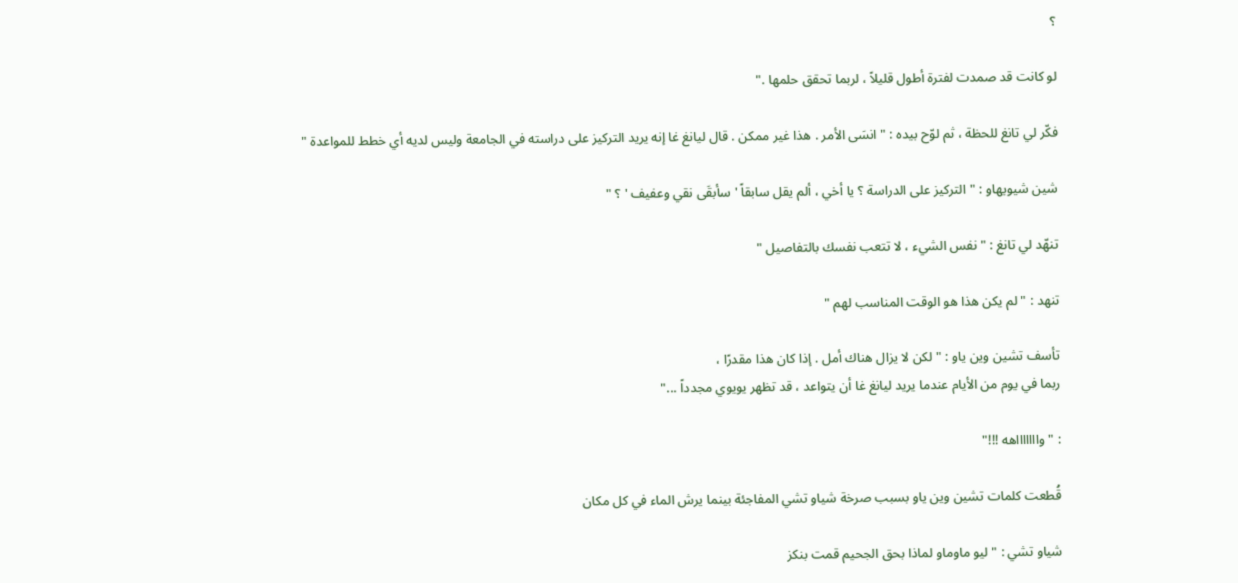؟

لو كانت قد صمدت لفترة أطول قليلاً ، لربما تحقق حلمها ."

فكّر لي تانغ للحظة ، ثم لوّح بيده : " انسَى الأمر . هذا غير ممكن . قال ليانغ غا إنه يريد التركيز على دراسته في الجامعة وليس لديه أي خطط للمواعدة "

شين شيويهاو : " التركيز على الدراسة ؟ يا أخي ، ألم يقل سابقاً ' سأبقَى نقي وعفيف ' ؟ "

تنهّد لي تانغ : " نفس الشيء ، لا تتعب نفسك بالتفاصيل "

تنهد : " لم يكن هذا هو الوقت المناسب لهم "

تأسف تشين وين ياو : " لكن لا يزال هناك أمل . إذا كان هذا مقدرًا ،
ربما في يوم من الأيام عندما يريد ليانغ غا أن يتواعد ، قد تظهر يويوي مجدداً ..."

: " واااااااهه !!!"

قُطعت كلمات تشين وين ياو بسبب صرخة شياو تشي المفاجئة بينما يرش الماء في كل مكان

شياو تشي : " ليو ماوماو لماذا بحق الجحيم قمت بنكز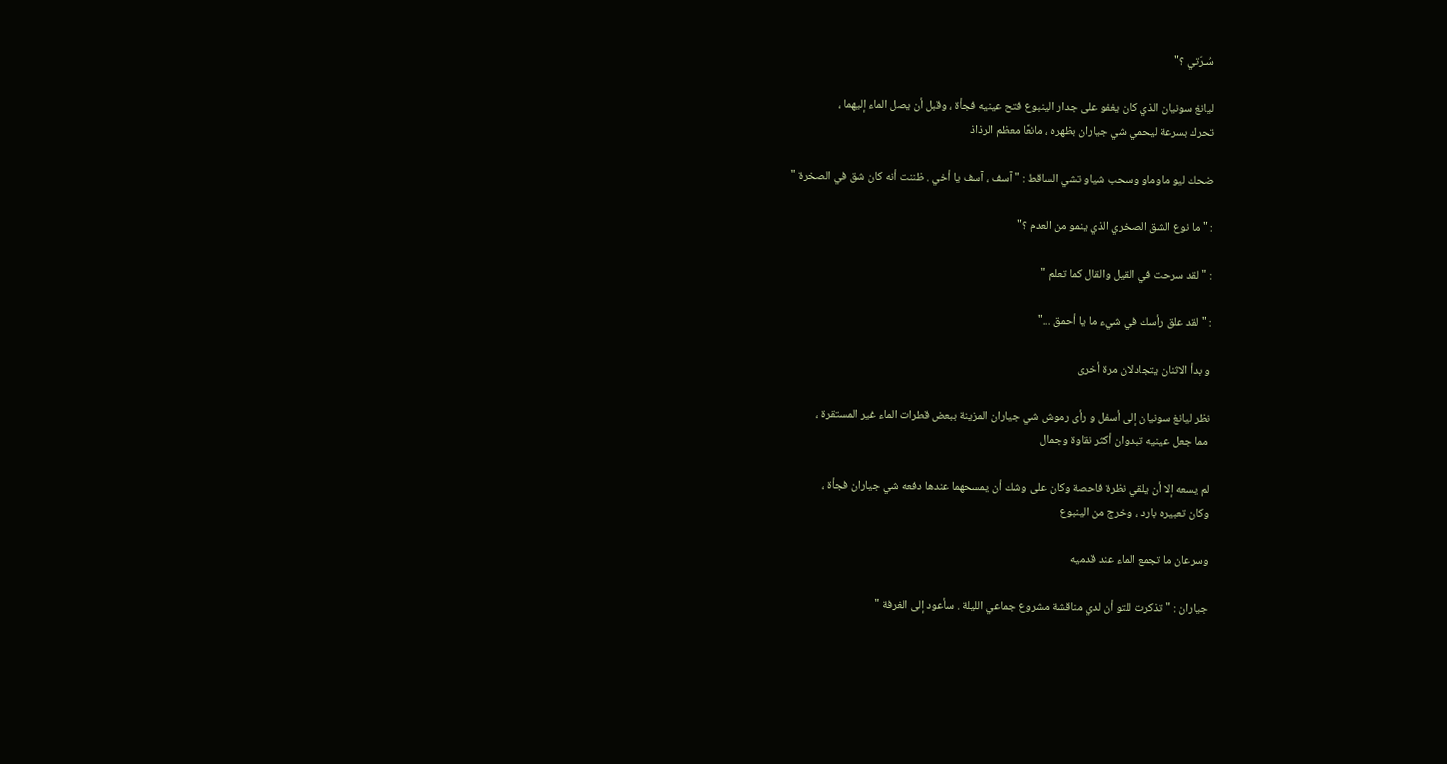سُـرّتي ؟"

ليانغ سونيان الذي كان يغفو على جدار الينبوع فتح عينيه فجأة ، وقبل أن يصل الماء إليهما ،
تحرك بسرعة ليحمي شي جياران بظهره ، مانعًا معظم الرذاذ

ضحك ليو ماوماو وسحب شياو تشي الساقط : " آسف ، آسف يا أخي . ظننت أنه كان شق في الصخرة "

: " ما نوع الشق الصخري الذي ينمو من العدم ؟"

: " لقد سرحت في القيل والقال كما تعلم "

: " لقد علق رأسك في شيء ما يا أحمق ..."

و بدأ الاثنان يتجادلان مرة أخرى

نظر ليانغ سونيان إلى أسفل و رأى رموش شي جياران المزينة ببعض قطرات الماء غير المستقرة ،
 مما جعل عينيه تبدوان أكثر نقاوة وجمال

لم يسعه إلا أن يلقي نظرة فاحصة وكان على وشك أن يمسحهما عندها دفعه شي جياران فجأة ،
وكان تعبيره بارد ، وخرج من الينبوع

وسرعان ما تجمع الماء عند قدميه

جياران : " تذكرت للتو أن لدي مناقشة مشروع جماعي الليلة . سأعود إلى الغرفة "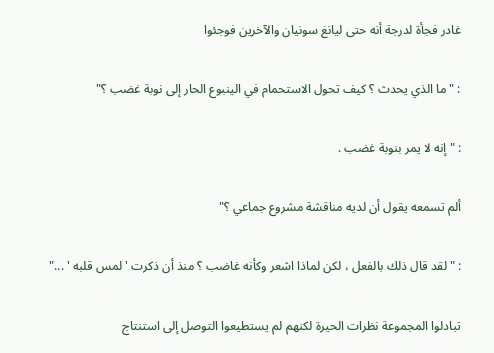غادر فجأة لدرجة أنه حتى ليانغ سونيان والآخرين فوجئوا

: " ما الذي يحدث ؟ كيف تحول الاستحمام في الينبوع الحار إلى نوبة غضب ؟"

: " إنه لا يمر بنوبة غضب .

ألم تسمعه يقول أن لديه مناقشة مشروع جماعي ؟"

: " لقد قال ذلك بالفعل ، لكن لماذا اشعر وكأنه غاضب ؟ منذ أن ذكرت ' لمس قلبه ' ..."

تبادلوا المجموعة نظرات الحيرة لكنهم لم يستطيعوا التوصل إلى استنتاج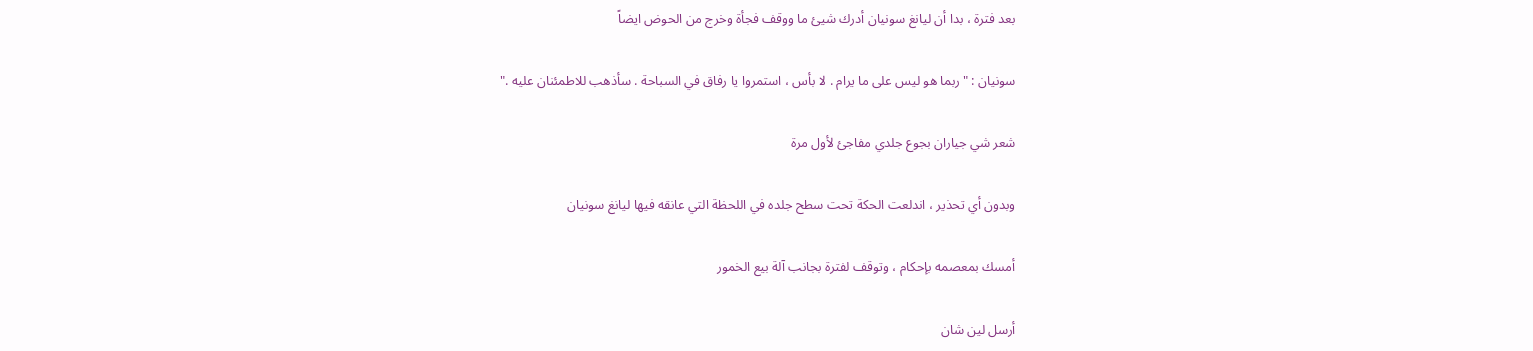بعد فترة ، بدا أن ليانغ سونيان أدرك شيئ ما ووقف فجأة وخرج من الحوض ايضاً

سونيان : " ربما هو ليس على ما يرام . لا بأس ، استمروا يا رفاق في السباحة . سأذهب للاطمئنان عليه ."

شعر شي جياران بجوع جلدي مفاجئ لأول مرة

وبدون أي تحذير ، اندلعت الحكة تحت سطح جلده في اللحظة التي عانقه فيها ليانغ سونيان

أمسك بمعصمه بإحكام ، وتوقف لفترة بجانب آلة بيع الخمور

أرسل لين شان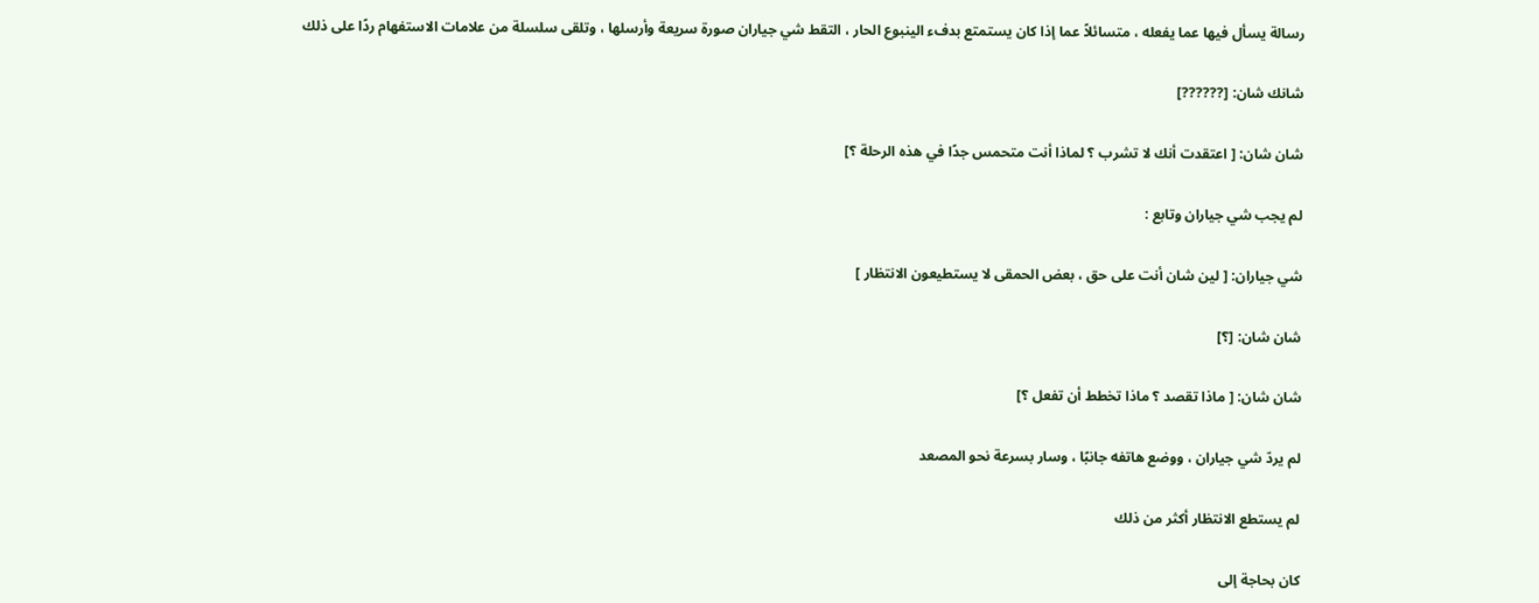رسالة يسأل فيها عما يفعله ، متسائلاً عما إذا كان يستمتع بدفء الينبوع الحار ، التقط شي جياران صورة سريعة وأرسلها ، وتلقى سلسلة من علامات الاستفهام ردًا على ذلك

شانك شان: [??????]

شان شان: [ اعتقدت أنك لا تشرب ؟ لماذا أنت متحمس جدًا في هذه الرحلة ؟]

لم يجب شي جياران وتابع :

شي جياران: [ لين شان أنت على حق ، بعض الحمقى لا يستطيعون الانتظار ]

شان شان: [؟]

شان شان: [ ماذا تقصد ؟ ماذا تخطط أن تفعل ؟]

لم يردّ شي جياران ، ووضع هاتفه جانبًا ، وسار بسرعة نحو المصعد

لم يستطع الانتظار أكثر من ذلك

كان بحاجة إلى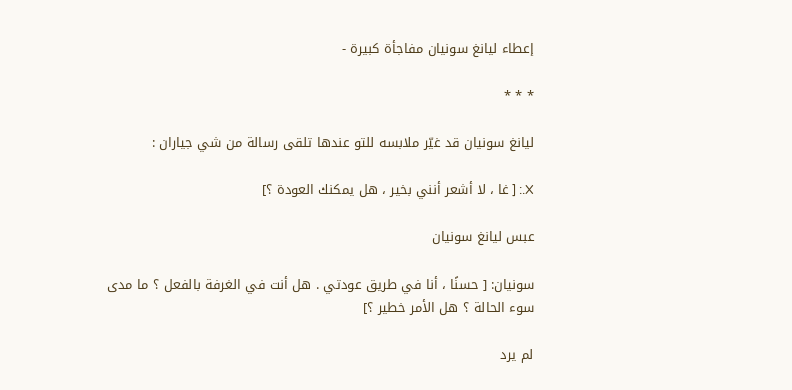إعطاء ليانغ سونيان مفاجأة كبيرة -

* * *

ليانغ سونيان قد غيّر ملابسه للتو عندها تلقى رسالة من شي جياران :

X.: [ غا ، لا أشعر أنني بخير ، هل يمكنك العودة ؟]

عبس ليانغ سونيان

سونيان: [ حسنًا ، أنا في طريق عودتي . هل أنت في الغرفة بالفعل ؟ ما مدى سوء الحالة ؟ هل الأمر خطير ؟]

لم يرد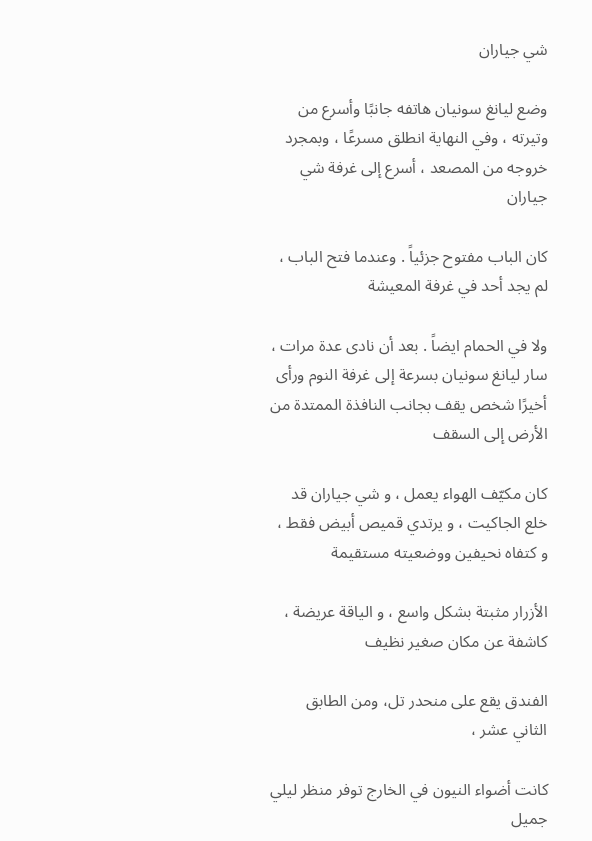شي جياران

وضع ليانغ سونيان هاتفه جانبًا وأسرع من وتيرته ، وفي النهاية انطلق مسرعًا ، وبمجرد خروجه من المصعد ، أسرع إلى غرفة شي جياران

كان الباب مفتوح جزئياً . وعندما فتح الباب ، لم يجد أحد في غرفة المعيشة

ولا في الحمام ايضاً . بعد أن نادى عدة مرات ، سار ليانغ سونيان بسرعة إلى غرفة النوم ورأى أخيرًا شخص يقف بجانب النافذة الممتدة من الأرض إلى السقف

كان مكيّف الهواء يعمل ، و شي جياران قد خلع الجاكيت ، و يرتدي قميص أبيض فقط ، و كتفاه نحيفين ووضعيته مستقيمة

الأزرار مثبتة بشكل واسع ، و الياقة عريضة ، كاشفة عن مكان صغير نظيف

الفندق يقع على منحدر تل، ومن الطابق الثاني عشر ،

كانت أضواء النيون في الخارج توفر منظر ليلي جميل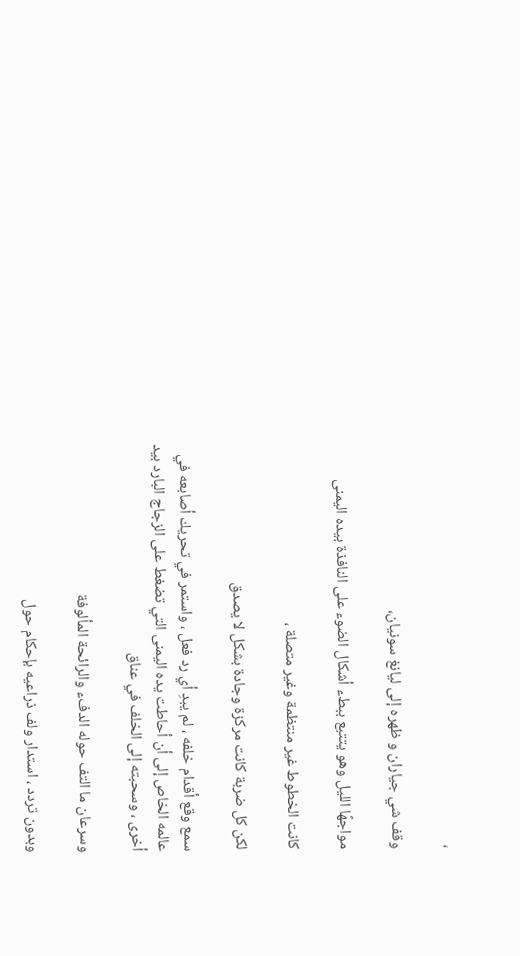،

وقف شي جياران و ظهره إلى ليانغ سونيان،

مواجهًا الليل وهو يتتبع ببطء أشكال الضوء على النافذة بيده اليمنى

كانت الخطوط غير منتظمة وغير متصلة ،

لكن كل ضربة كانت مركزة وجادة بشكل لا يصدق

سمع وقع أقدام خلفه ، لم يبدِ أي رد فعل ، واستمر في تحريك أصابعه في عالمه الخاص إلى أن أحاطت يده اليمنى التي تضغط على الزجاج البارد بيد أخرى ، وسحبته إلى الخلف في عناق

وسرعان ما التف حوله الدفء والرائحة المألوفة

وبدون تردد ، استدار ولف ذراعيه بإحكام حول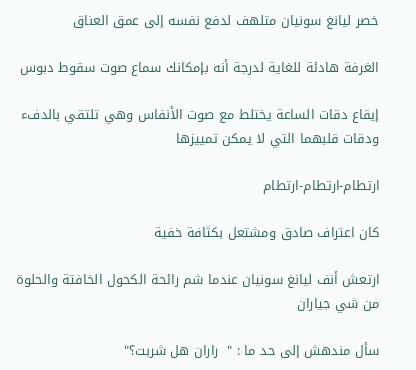خصر ليانغ سونيان متلهف لدفع نفسه إلى عمق العناق

الغرفة هادئة للغاية لدرجة أنه بإمكانك سماع صوت سقوط دبوس

إيقاع دقات الساعة يختلط مع صوت الأنفاس وهي تلتقي بالدفء ودقات قلبهما التي لا يمكن تمييزها

ارتطام-ارتطام-ارتطام

كان اعتراف صادق ومشتعل بكثافة خفية

ارتعش أنف ليانغ سونيان عندما شم رائحة الكحول الخافتة والحلوة من شي جياران

سأل مندهش إلى حد ما : "  راران هل شربت؟"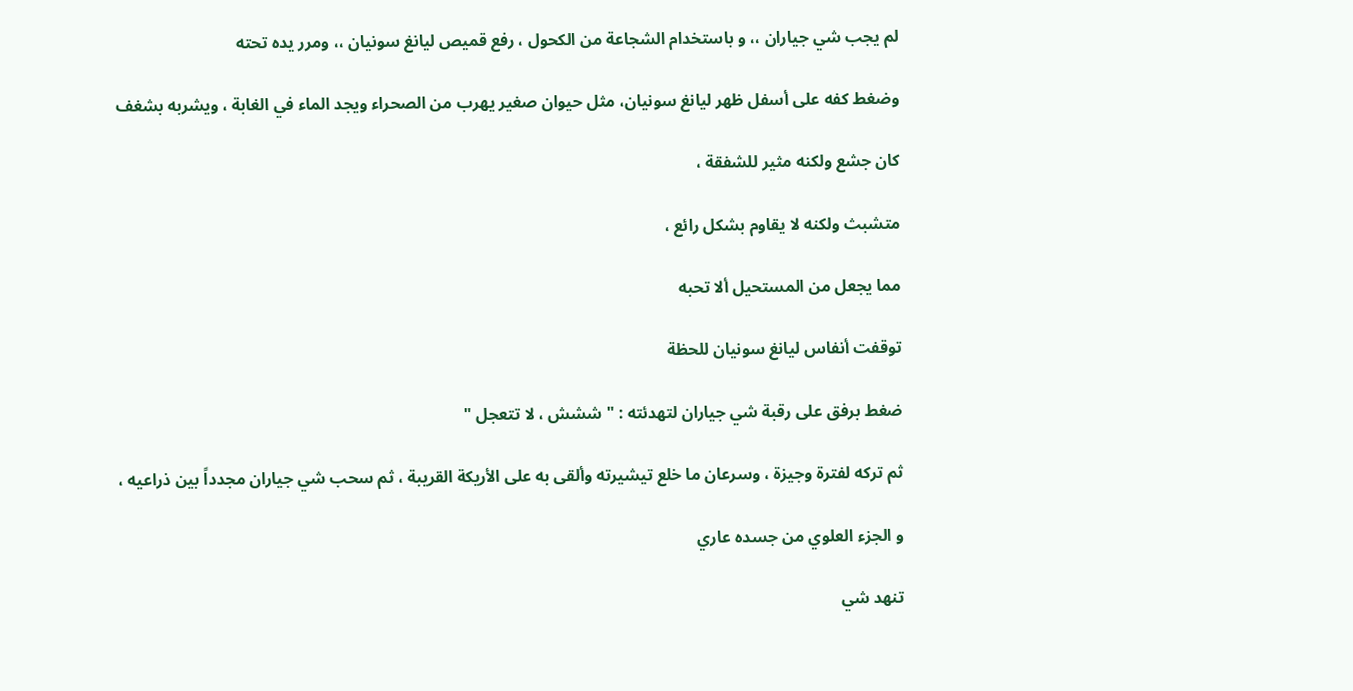لم يجب شي جياران ،، و باستخدام الشجاعة من الكحول ، رفع قميص ليانغ سونيان ،، ومرر يده تحته

وضغط كفه على أسفل ظهر ليانغ سونيان، مثل حيوان صغير يهرب من الصحراء ويجد الماء في الغابة ، ويشربه بشغف

كان جشع ولكنه مثير للشفقة ،

متشبث ولكنه لا يقاوم بشكل رائع ،

مما يجعل من المستحيل ألا تحبه

توقفت أنفاس ليانغ سونيان للحظة

ضغط برفق على رقبة شي جياران لتهدئته : " ششش ، لا تتعجل "

ثم تركه لفترة وجيزة ، وسرعان ما خلع تيشيرته وألقى به على الأريكة القريبة ، ثم سحب شي جياران مجدداً بين ذراعيه ،

و الجزء العلوي من جسده عاري

تنهد شي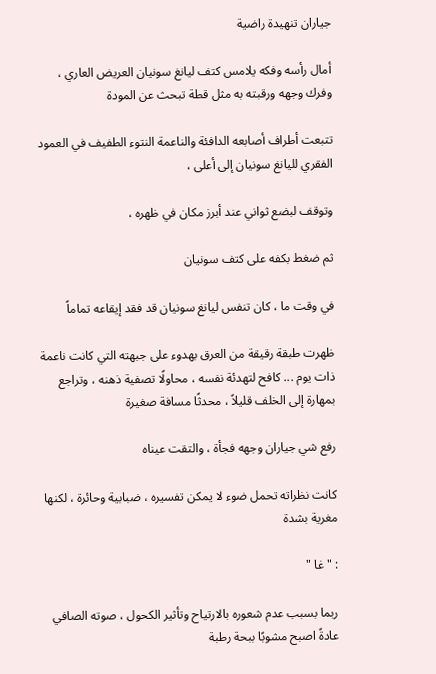جياران تنهيدة راضية

أمال رأسه وفكه يلامس كتف ليانغ سونيان العريض العاري ، وفرك وجهه ورقبته به مثل قطة تبحث عن المودة

تتبعت أطراف أصابعه الدافئة والناعمة النتوء الطفيف في العمود الفقري لليانغ سونيان إلى أعلى ،

وتوقف لبضع ثواني عند أبرز مكان في ظهره ،

ثم ضغط بكفه على كتف سونيان

في وقت ما ، كان تنفس ليانغ سونيان قد فقد إيقاعه تماماً

ظهرت طبقة رقيقة من العرق بهدوء على جبهته التي كانت ناعمة ذات يوم ... كافح لتهدئة نفسه ، محاولًا تصفية ذهنه ، وتراجع بمهارة إلى الخلف قليلاً ، محدثًا مسافة صغيرة

رفع شي جياران وجهه فجأة ، والتقت عيناه

كانت نظراته تحمل ضوء لا يمكن تفسيره ، ضبابية وحائرة ، لكنها مغرية بشدة

: " غا "

ربما بسبب عدم شعوره بالارتياح وتأثير الكحول ، صوته الصافي عادةً اصبح مشوبًا ببحة رطبة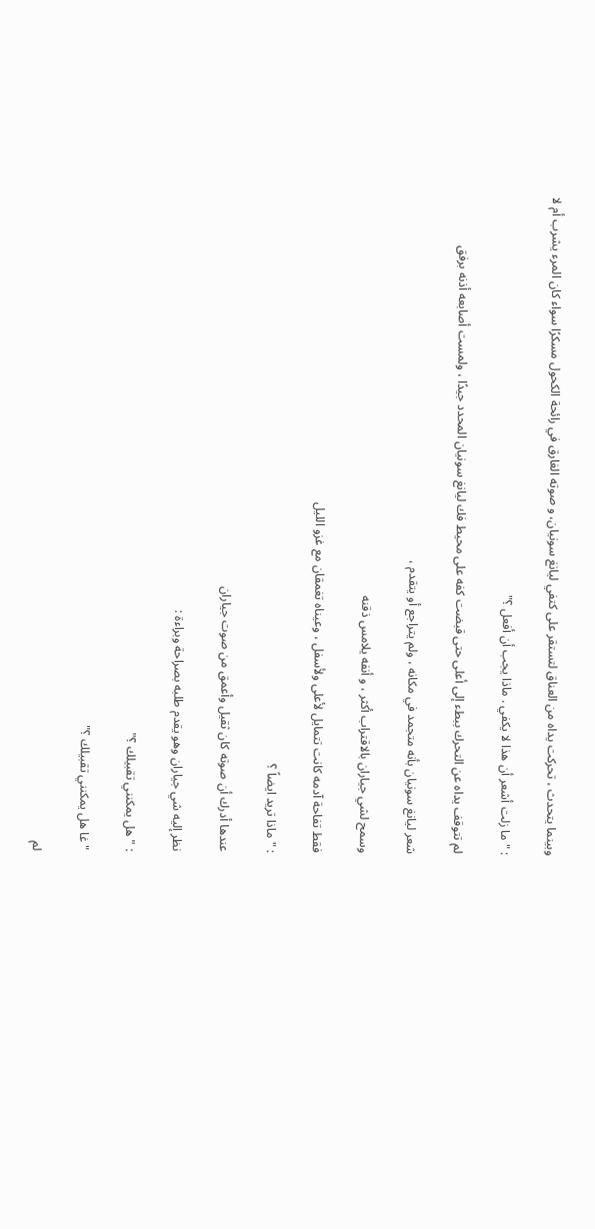وبينما يتحدث ، تحركت يداه من العناق لتستقر على كتفي ليانغ سونيان، و صوته الغارق في رائحة الكحول مسكرًا سواء كان المرء يشرب أم لا

: " ما زلت أشعر أن هذا لا يكفي . ماذا يجب أن أفعل ؟"

لم تتوقف يداه عن التحرك ببطء إلى أعلى حتى قبضت كفه على محيط فك ليانغ سونيان المحدد جيدًا ، ولمست أصابعه أذنه برفق

شعر ليانغ سونيان بأنه متجمد في مكانه ، ولم يتراجع أو يتقدم ،

وسمح لشي جياران بالاقتراب أكثر ، و أنفه يلامس ذقنه

فقط تفاحة آدمه كانت تتمايل لأعلى ولأسفل ، وعيناه تغمقان مع غزو الليل

: " ماذا تريد ايضاً ؟

عندها أدرك أن صوته كان ثقيل وأعمق من صوت جياران

نظر إليه شي جياران وهو يقدم طلبه بصراحة وبراءة :

: " هل يمكنني تقبيلك ؟"

" غا هل يمكنني تقبيلك ؟"

لم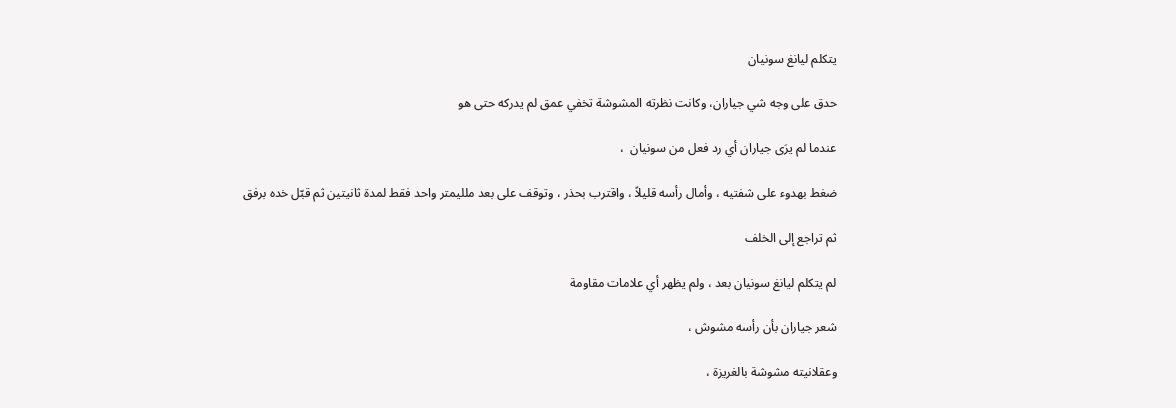يتكلم ليانغ سونيان

حدق على وجه شي جياران، وكانت نظرته المشوشة تخفي عمق لم يدركه حتى هو

عندما لم يرَى جياران أي رد فعل من سونيان  ،

ضغط بهدوء على شفتيه ، وأمال رأسه قليلاً ، واقترب بحذر ، وتوقف على بعد ملليمتر واحد فقط لمدة ثانيتين ثم قبّل خده برفق

ثم تراجع إلى الخلف

لم يتكلم ليانغ سونيان بعد ، ولم يظهر أي علامات مقاومة

شعر جياران بأن رأسه مشوش ،

وعقلانيته مشوشة بالغريزة ،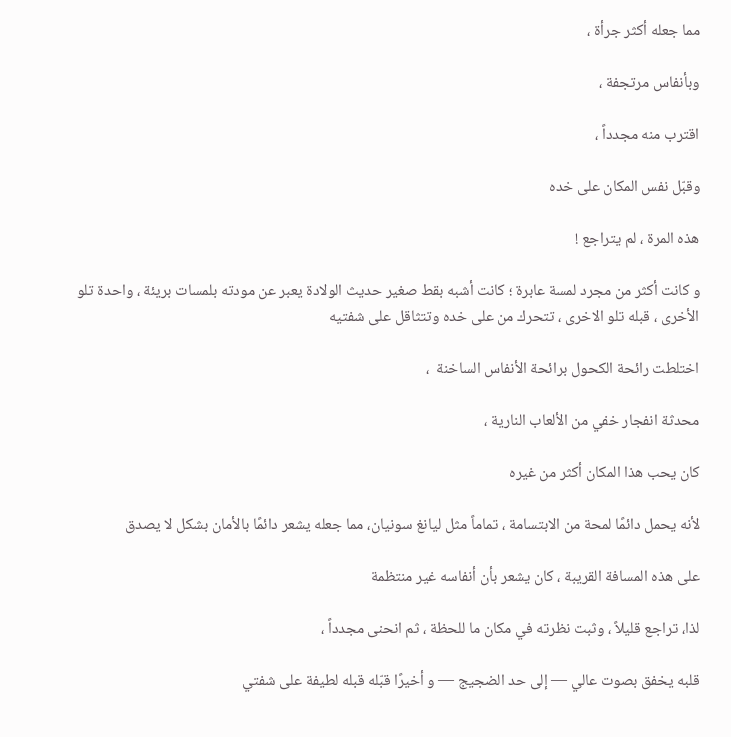مما جعله أكثر جرأة ،

وبأنفاس مرتجفة ،

اقترب منه مجدداً ،

وقبّل نفس المكان على خده

هذه المرة ، لم يتراجع !

و كانت أكثر من مجرد لمسة عابرة ؛ كانت أشبه بقط صغير حديث الولادة يعبر عن مودته بلمسات بريئة ، واحدة تلو الأخرى ، قبله تلو الاخرى ، تتحرك من على خده وتتثاقل على شفتيه

اختلطت رائحة الكحول برائحة الأنفاس الساخنة  ،

محدثة انفجار خفي من الألعاب النارية ،

كان يحب هذا المكان أكثر من غيره

لأنه يحمل دائمًا لمحة من الابتسامة ، تماماً مثل ليانغ سونيان، مما جعله يشعر دائمًا بالأمان بشكل لا يصدق

على هذه المسافة القريبة ، كان يشعر بأن أنفاسه غير منتظمة

لذا، تراجع قليلاً ، وثبت نظرته في مكان ما للحظة ، ثم انحنى مجدداً ،

قلبه يخفق بصوت عالي — إلى حد الضجيج — و أخيرًا قبّله قبله لطيفة على شفتي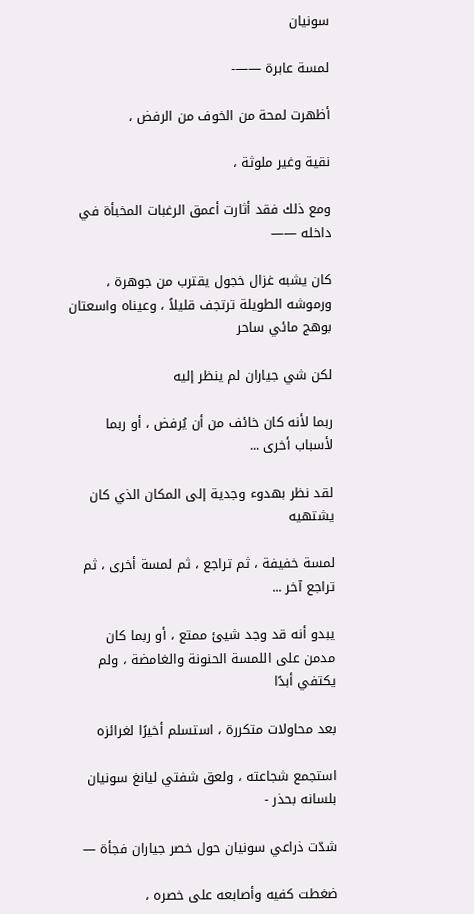سونيان

لمسة عابرة ——-

أظهرت لمحة من الخوف من الرفض ،

نقية وغير ملوثة ،

ومع ذلك فقد أثارت أعمق الرغبات المخبأة في داخله ——

كان يشبه غزال خجول يقترب من جوهرة ، ورموشه الطويلة ترتجف قليلاً ، وعيناه واسعتان بوهج مائي ساحر

لكن شي جياران لم ينظر إليه

ربما لأنه كان خائف من أن يُرفض ، أو ربما لأسباب أخرى ...

لقد نظر بهدوء وجدية إلى المكان الذي كان يشتهيه

لمسة خفيفة ، ثم تراجع ، ثم لمسة أخرى ، ثم تراجع آخر ...

يبدو أنه قد وجد شيئ ممتع ، أو ربما كان مدمن على اللمسة الحنونة والغامضة ، ولم يكتفي أبدًا

بعد محاولات متكررة ، استسلم أخيرًا لغرائزه

استجمع شجاعته ، ولعق شفتي ليانغ سونيان بلسانه بحذر -

شدّت ذراعي سونيان حول خصر جياران فجأة —

ضغطت كفيه وأصابعه على خصره ،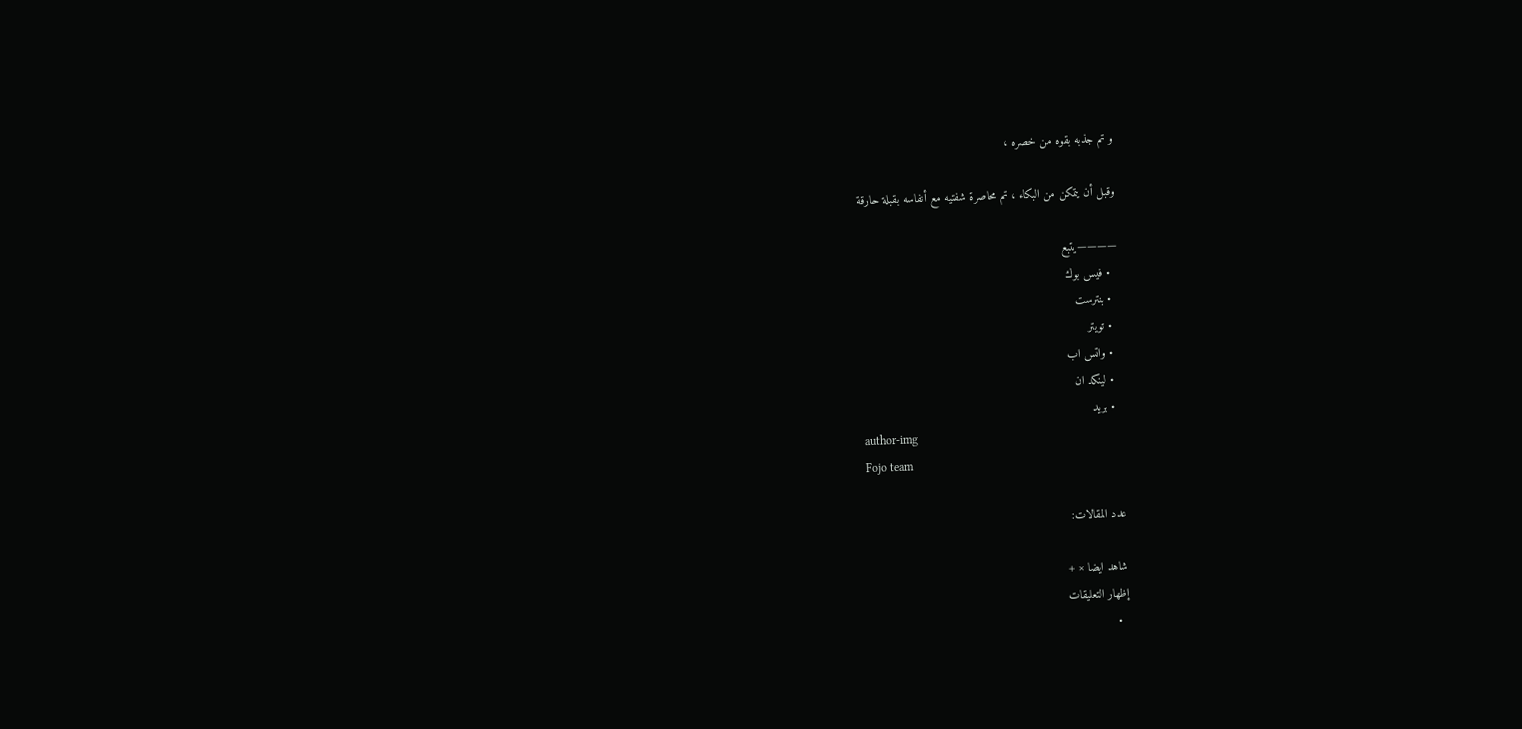و تم جذبه بقوه من خصره ،

وقبل أن يتمكن من البكاء ، تم محاصرة شفتيه مع أنفاسه بقبلة حارقة

————يتبع
  • فيس بوك
  • بنترست
  • تويتر
  • واتس اب
  • لينكد ان
  • بريد
author-img
Fojo team

عدد المقالات:

شاهد ايضا × +
إظهار التعليقات
  •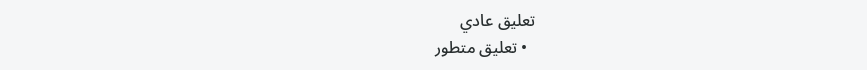تعليق عادي
  • تعليق متطور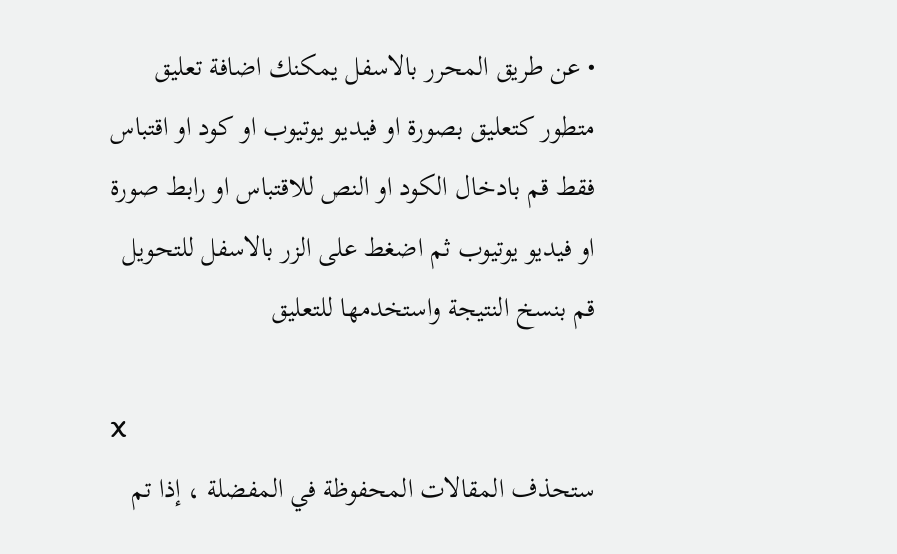• عن طريق المحرر بالاسفل يمكنك اضافة تعليق متطور كتعليق بصورة او فيديو يوتيوب او كود او اقتباس فقط قم بادخال الكود او النص للاقتباس او رابط صورة او فيديو يوتيوب ثم اضغط على الزر بالاسفل للتحويل قم بنسخ النتيجة واستخدمها للتعليق

X
ستحذف المقالات المحفوظة في المفضلة ، إذا تم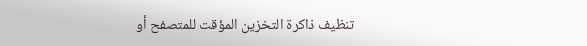تنظيف ذاكرة التخزين المؤقت للمتصفح أو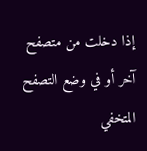إذا دخلت من متصفح آخر أو في وضع التصفح المتخفي